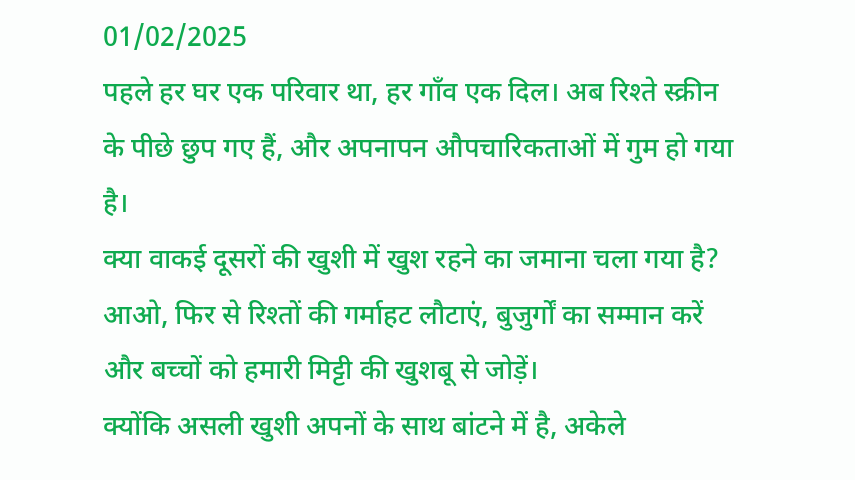01/02/2025
पहले हर घर एक परिवार था, हर गाँव एक दिल। अब रिश्ते स्क्रीन के पीछे छुप गए हैं, और अपनापन औपचारिकताओं में गुम हो गया है।
क्या वाकई दूसरों की खुशी में खुश रहने का जमाना चला गया है?
आओ, फिर से रिश्तों की गर्माहट लौटाएं, बुजुर्गों का सम्मान करें और बच्चों को हमारी मिट्टी की खुशबू से जोड़ें।
क्योंकि असली खुशी अपनों के साथ बांटने में है, अकेले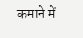कमाने में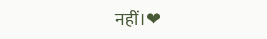नहीं।❤